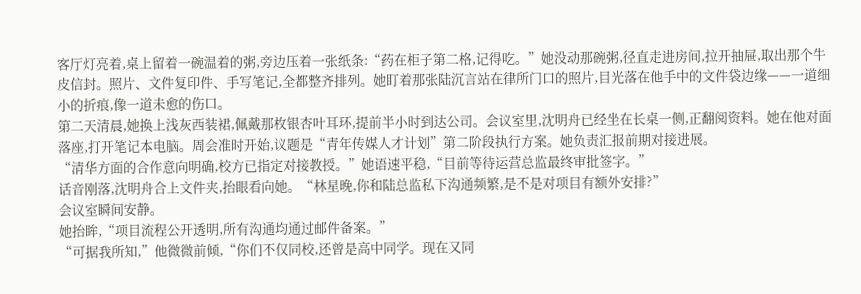客厅灯亮着,桌上留着一碗温着的粥,旁边压着一张纸条:“药在柜子第二格,记得吃。”她没动那碗粥,径直走进房间,拉开抽屉,取出那个牛皮信封。照片、文件复印件、手写笔记,全都整齐排列。她盯着那张陆沉言站在律所门口的照片,目光落在他手中的文件袋边缘——一道细小的折痕,像一道未愈的伤口。
第二天清晨,她换上浅灰西装裙,佩戴那枚银杏叶耳环,提前半小时到达公司。会议室里,沈明舟已经坐在长桌一侧,正翻阅资料。她在他对面落座,打开笔记本电脑。周会准时开始,议题是“青年传媒人才计划”第二阶段执行方案。她负责汇报前期对接进展。
“清华方面的合作意向明确,校方已指定对接教授。”她语速平稳,“目前等待运营总监最终审批签字。”
话音刚落,沈明舟合上文件夹,抬眼看向她。“林星晚,你和陆总监私下沟通频繁,是不是对项目有额外安排?”
会议室瞬间安静。
她抬眸,“项目流程公开透明,所有沟通均通过邮件备案。”
“可据我所知,”他微微前倾,“你们不仅同校,还曾是高中同学。现在又同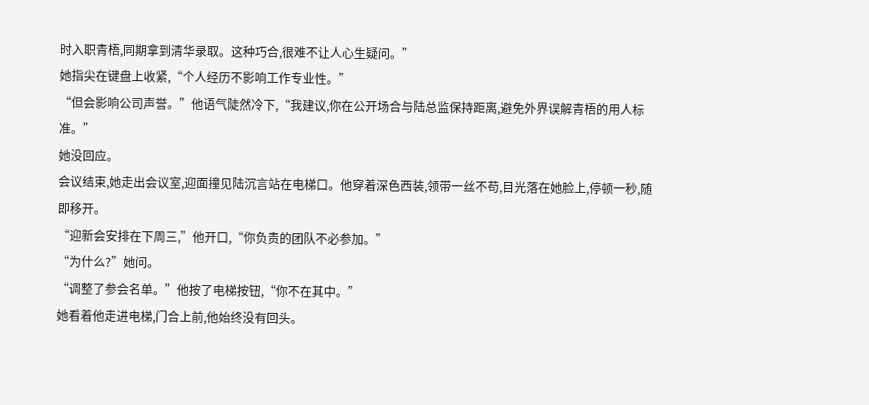时入职青梧,同期拿到清华录取。这种巧合,很难不让人心生疑问。”
她指尖在键盘上收紧,“个人经历不影响工作专业性。”
“但会影响公司声誉。”他语气陡然冷下,“我建议,你在公开场合与陆总监保持距离,避免外界误解青梧的用人标准。”
她没回应。
会议结束,她走出会议室,迎面撞见陆沉言站在电梯口。他穿着深色西装,领带一丝不苟,目光落在她脸上,停顿一秒,随即移开。
“迎新会安排在下周三,”他开口,“你负责的团队不必参加。”
“为什么?”她问。
“调整了参会名单。”他按了电梯按钮,“你不在其中。”
她看着他走进电梯,门合上前,他始终没有回头。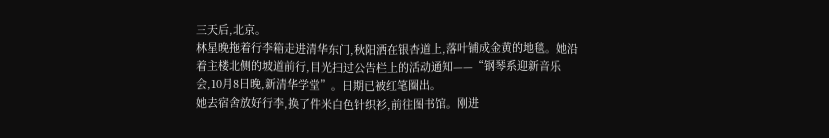三天后,北京。
林星晚拖着行李箱走进清华东门,秋阳洒在银杏道上,落叶铺成金黄的地毯。她沿着主楼北侧的坡道前行,目光扫过公告栏上的活动通知——“钢琴系迎新音乐会,10月8日晚,新清华学堂”。日期已被红笔圈出。
她去宿舍放好行李,换了件米白色针织衫,前往图书馆。刚进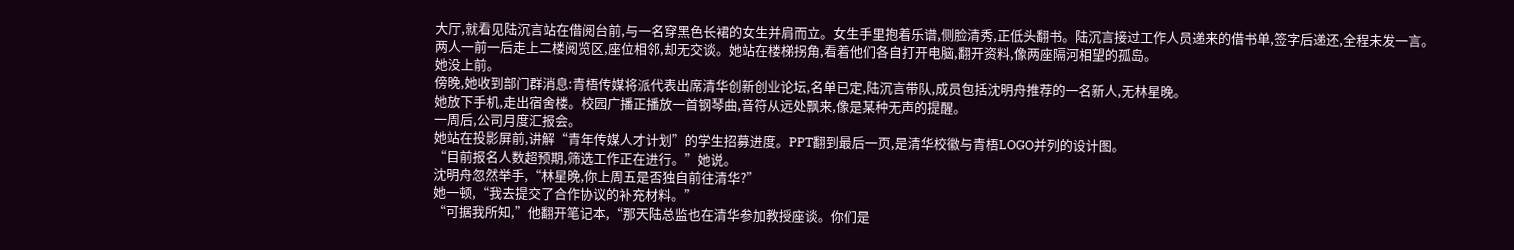大厅,就看见陆沉言站在借阅台前,与一名穿黑色长裙的女生并肩而立。女生手里抱着乐谱,侧脸清秀,正低头翻书。陆沉言接过工作人员递来的借书单,签字后递还,全程未发一言。
两人一前一后走上二楼阅览区,座位相邻,却无交谈。她站在楼梯拐角,看着他们各自打开电脑,翻开资料,像两座隔河相望的孤岛。
她没上前。
傍晚,她收到部门群消息:青梧传媒将派代表出席清华创新创业论坛,名单已定,陆沉言带队,成员包括沈明舟推荐的一名新人,无林星晚。
她放下手机,走出宿舍楼。校园广播正播放一首钢琴曲,音符从远处飘来,像是某种无声的提醒。
一周后,公司月度汇报会。
她站在投影屏前,讲解“青年传媒人才计划”的学生招募进度。PPT翻到最后一页,是清华校徽与青梧LOGO并列的设计图。
“目前报名人数超预期,筛选工作正在进行。”她说。
沈明舟忽然举手,“林星晚,你上周五是否独自前往清华?”
她一顿,“我去提交了合作协议的补充材料。”
“可据我所知,”他翻开笔记本,“那天陆总监也在清华参加教授座谈。你们是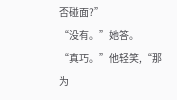否碰面?”
“没有。”她答。
“真巧。”他轻笑,“那为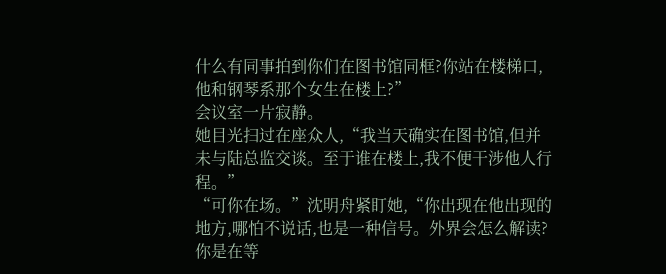什么有同事拍到你们在图书馆同框?你站在楼梯口,他和钢琴系那个女生在楼上?”
会议室一片寂静。
她目光扫过在座众人,“我当天确实在图书馆,但并未与陆总监交谈。至于谁在楼上,我不便干涉他人行程。”
“可你在场。”沈明舟紧盯她,“你出现在他出现的地方,哪怕不说话,也是一种信号。外界会怎么解读?你是在等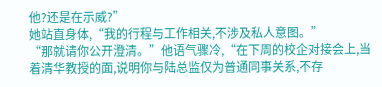他?还是在示威?”
她站直身体,“我的行程与工作相关,不涉及私人意图。”
“那就请你公开澄清。”他语气骤冷,“在下周的校企对接会上,当着清华教授的面,说明你与陆总监仅为普通同事关系,不存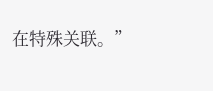在特殊关联。”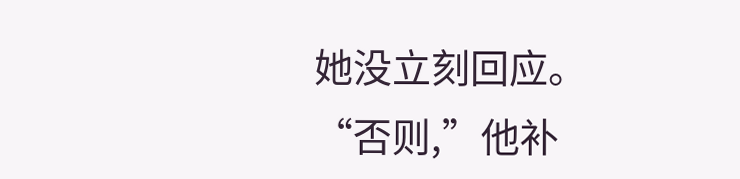她没立刻回应。
“否则,”他补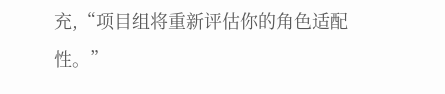充,“项目组将重新评估你的角色适配性。”